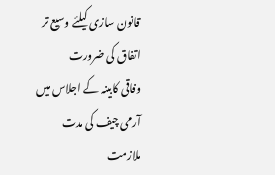قانون سازی کیلئے وسیع تر اتفاق کی ضرورت
وفاقی کابینہ کے اجلاس میں آرمی چیف کی مدت ملازمت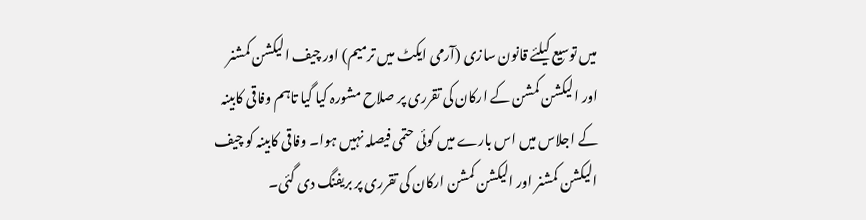میں توسیع کیلئے قانون سازی (آرمی ایکٹ میں ترمیم) اور چیف الیکشن کمشنر اور الیکشن کمشن کے ارکان کی تقرری پر صلاح مشورہ کیا گیا تاہم وفاقی کابینہ کے اجلاس میں اس بارے میں کوئی حتمی فیصلہ نہیں ہوا۔ وفاقی کابینہ کو چیف الیکشن کمشنر اور الیکشن کمشن ارکان کی تقرری پر بریفنگ دی گئی۔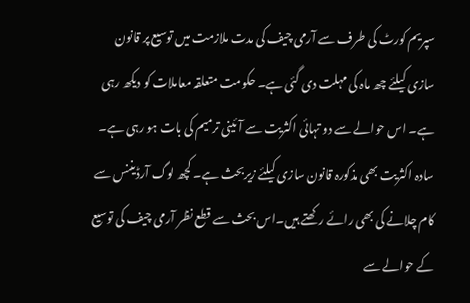سپریم کورٹ کی طرف سے آرمی چیف کی مدت ملازمت میں توسیع پر قانون سازی کیلئے چھ ماہ کی مہلت دی گئی ہے۔ حکومت متعلقہ معاملات کو دیکھ رہی ہے۔ اس حوالے سے دو تہائی اکثریت سے آئینی ترمیم کی بات ہو رہی ہے۔ سادہ اکثریت بھی مذکورہ قانون سازی کیلئے زیربحث ہے۔ کچھ لوگ آرڈیننس سے کام چلانے کی بھی رائے رکھتے ہیں۔اس بحث سے قطع نظر آرمی چیف کی توسیع کے حوالے سے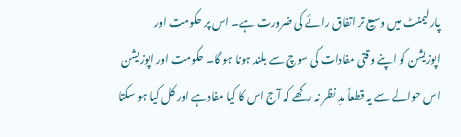پارلیمنٹ میں وسیع تر اتفاق رائے کی ضرورت ہے۔ اس پر حکومت اور اپوزیشن کو اپنے وقتی مفادات کی سوچ سے بلند ہونا ہو گا۔ حکومت اور اپوزیشن اس حوالے سے یہ قطعاً مدِ نظر نہ رکھے کہ آج اس کا کیا مفادہے اور کل کیا ہو سکتا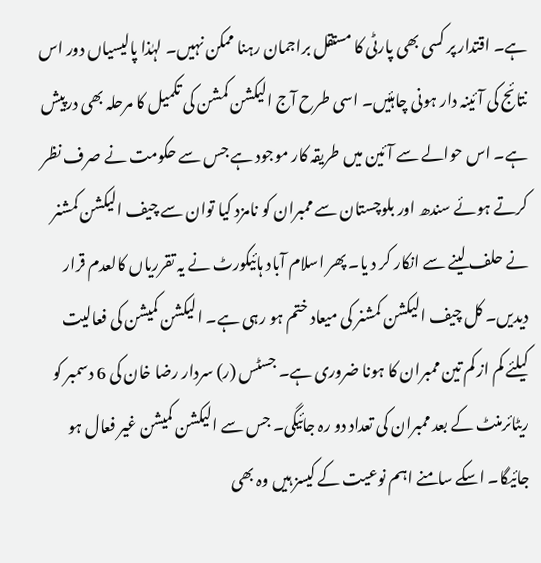ہے۔ اقتدار پر کسی بھی پارٹی کا مستقل براجمان رہنا ممکن نہیں۔ لہٰذا پالیسیاں دور اس نتائج کی آئینہ دار ہونی چاہئیں۔ اسی طرح آج الیکشن کمشن کی تکمیل کا مرحلہ بھی درپیش ہے۔ اس حوالے سے آئین میں طریقہ کار موجود ہے جس سے حکومت نے صرف نظر کرتے ہوئے سندھ اور بلوچستان سے ممبران کو نامزد کیا توان سے چیف الیکشن کمشنر نے حلف لینے سے انکار کر د یا۔ پھر اسلام آباد ہائیکورٹ نے یہ تقرریاں کالعدم قرار دیدیں۔ کل چیف الیکشن کمشنر کی میعاد ختم ہو رہی ہے۔ الیکشن کمیشن کی فعالیت کیلئے کم از کم تین ممبران کا ہونا ضروری ہے۔ جسٹس (ر) سردار رضا خان کی 6 دسمبر کو ریٹائرمنٹ کے بعد ممبران کی تعداد دو رہ جائیگی۔ جس سے الیکشن کمیشن غیر فعال ہو جائیگا۔ اسکے سامنے اہم نوعیت کے کیسز ہیں وہ بھی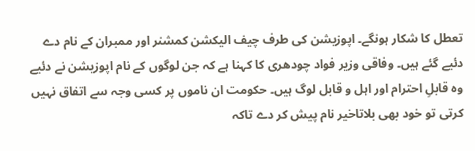تعطل کا شکار ہونگے۔ اپوزیشن کی طرف چیف الیکشن کمشنر اور ممبران کے نام دے دئیے گئے ہیں۔ وفاقی وزیر فواد چودھری کا کہنا ہے کہ جن لوگوں کے نام اپوزیشن نے دئیے وہ قابلِ احترام اور اہل و قابل لوگ ہیں۔ حکومت ان ناموں پر کسی وجہ سے اتفاق نہیں کرتی تو خود بھی بلاتاخیر نام پیش کر دے تاکہ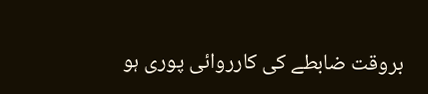بروقت ضابطے کی کارروائی پوری ہو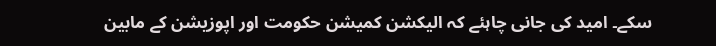سکے۔ امید کی جانی چاہئے کہ الیکشن کمیشن حکومت اور اپوزیشن کے مابین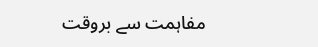مفاہمت سے بروقت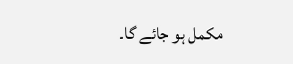مکمل ہو جائے گا۔